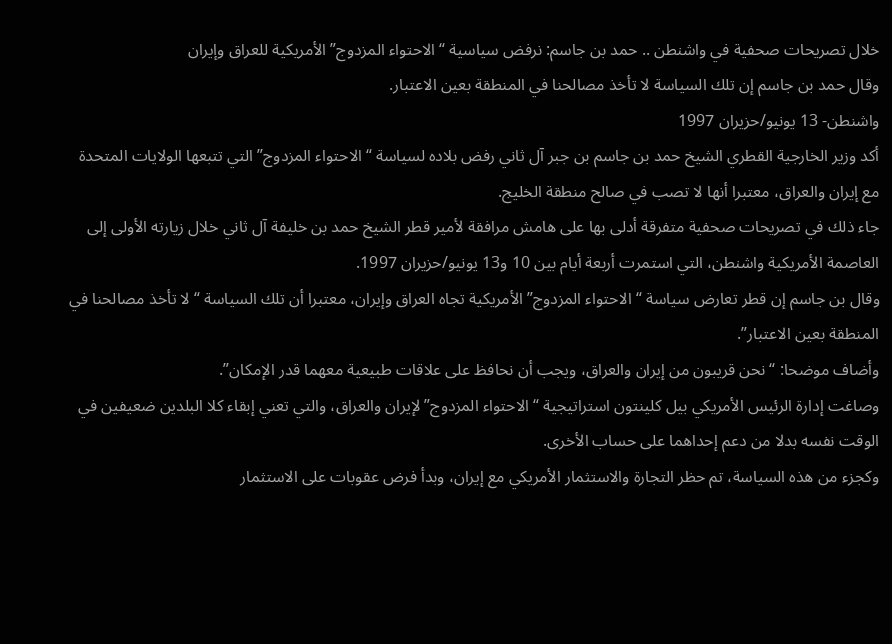خلال تصريحات صحفية في واشنطن .. حمد بن جاسم: نرفض سياسية “الاحتواء المزدوج” الأمريكية للعراق وإيران
وقال حمد بن جاسم إن تلك السياسة لا تأخذ مصالحنا في المنطقة بعين الاعتبار.
واشنطن- 13 يونيو/حزيران 1997
أكد وزير الخارجية القطري الشيخ حمد بن جاسم بن جبر آل ثاني رفض بلاده لسياسة “الاحتواء المزدوج” التي تتبعها الولايات المتحدة مع إيران والعراق، معتبرا أنها لا تصب في صالح منطقة الخليج.
جاء ذلك في تصريحات صحفية متفرقة أدلى بها على هامش مرافقة لأمير قطر الشيخ حمد بن خليفة آل ثاني خلال زيارته الأولى إلى العاصمة الأمريكية واشنطن، التي استمرت أربعة أيام بين 10 و13 يونيو/حزيران 1997.
وقال بن جاسم إن قطر تعارض سياسة “الاحتواء المزدوج” الأمريكية تجاه العراق وإيران، معتبرا أن تلك السياسة “لا تأخذ مصالحنا في المنطقة بعين الاعتبار”.
وأضاف موضحا: “نحن قريبون من إيران والعراق، ويجب أن نحافظ على علاقات طبيعية معهما قدر الإمكان”.
وصاغت إدارة الرئيس الأمريكي بيل كلينتون استراتيجية “الاحتواء المزدوج” لإيران والعراق، والتي تعني إبقاء كلا البلدين ضعيفين في الوقت نفسه بدلا من دعم إحداهما على حساب الأخرى.
وكجزء من هذه السياسة، تم حظر التجارة والاستثمار الأمريكي مع إيران، وبدأ فرض عقوبات على الاستثمار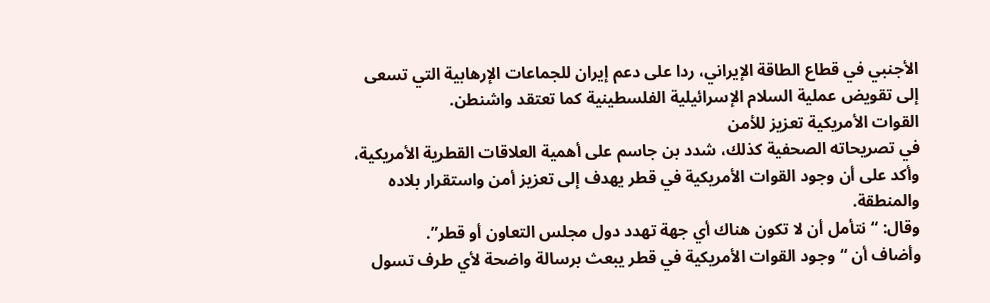الأجنبي في قطاع الطاقة الإيراني، ردا على دعم إيران للجماعات الإرهابية التي تسعى إلى تقويض عملية السلام الإسرائيلية الفلسطينية كما تعتقد واشنطن.
القوات الأمريكية تعزيز للأمن
في تصريحاته الصحفية كذلك، شدد بن جاسم على أهمية العلاقات القطرية الأمريكية، وأكد على أن وجود القوات الأمريكية في قطر يهدف إلى تعزيز أمن واستقرار بلاده والمنطقة.
وقال: “نتأمل أن لا تكون هناك أي جهة تهدد دول مجلس التعاون أو قطر”.
وأضاف أن “وجود القوات الأمريكية في قطر يبعث برسالة واضحة لأي طرف تسول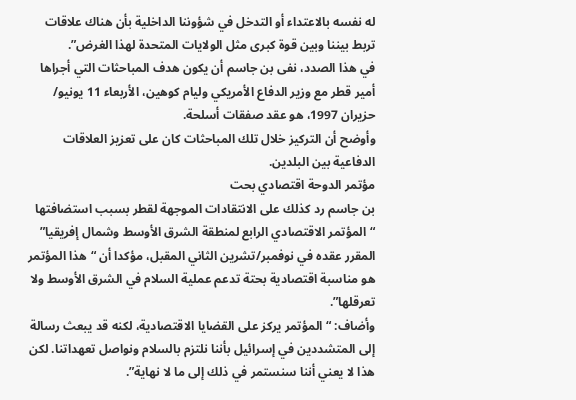له نفسه بالاعتداء أو التدخل في شؤوننا الداخلية بأن هناك علاقات تربط بيننا وبين قوة كبرى مثل الولايات المتحدة لهذا الغرض”.
في هذا الصدد، نفى بن جاسم أن يكون هدف المباحثات التي أجراها أمير قطر مع وزير الدفاع الأمريكي وليام كوهين، الأربعاء 11 يونيو/ حزيران 1997، هو عقد صفقات أسلحة.
وأوضح أن التركيز خلال تلك المباحثات كان على تعزيز العلاقات الدفاعية بين البلدين.
مؤتمر الدوحة اقتصادي بحت
بن جاسم رد كذلك على الانتقادات الموجهة لقطر بسبب استضافتها “المؤتمر الاقتصادي الرابع لمنطقة الشرق الأوسط وشمال إفريقيا” المقرر عقده في نوفمبر/تشرين الثاني المقبل، مؤكدا أن “هذا المؤتمر هو مناسبة اقتصادية بحتة تدعم عملية السلام في الشرق الأوسط ولا تعرقلها”.
وأضاف: “المؤتمر يركز على القضايا الاقتصادية، لكنه قد يبعث رسالة إلى المتشددين في إسرائيل بأننا نلتزم بالسلام ونواصل تعهداتنا. لكن هذا لا يعني أننا سنستمر في ذلك إلى ما لا نهاية”.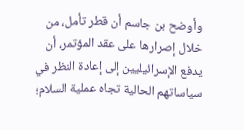وأوضح بن جاسم أن قطر تأمل، من خلال إصرارها على عقد المؤتمر، أن يدفع الإسرائيليين إلى إعادة النظر في سياساتهم الحالية تجاه عملية السلام؛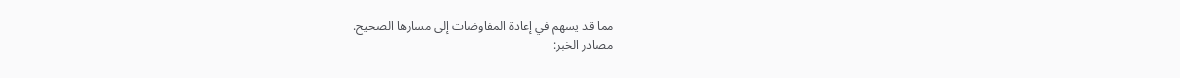مما قد يسهم في إعادة المفاوضات إلى مسارها الصحيح.
مصادر الخبر: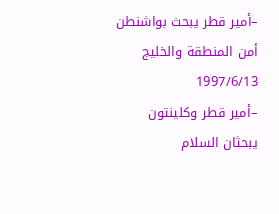–أمير قطر يبحث بواشنطن أمن المنطقة والخليج 1997/6/13
–أمير قطر وكلينتون يبحثان السلام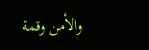والأمن وقمة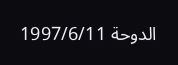الدوحة 1997/6/11